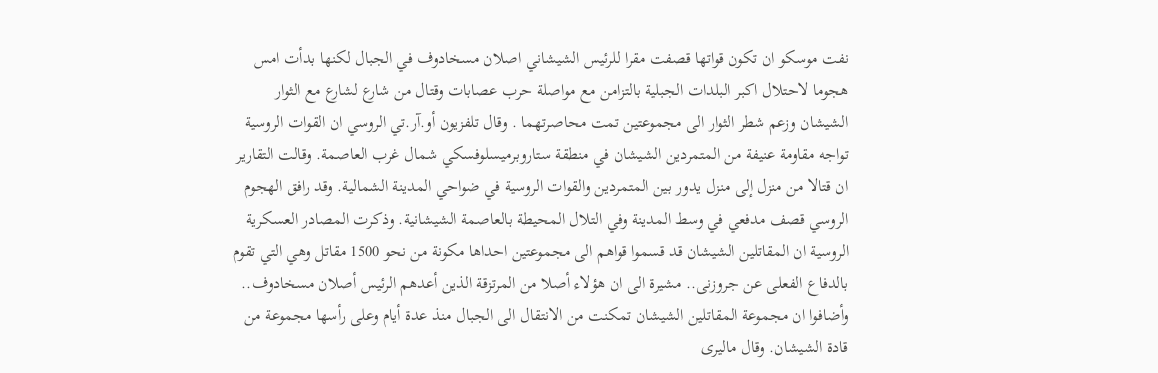نفت موسكو ان تكون قواتها قصفت مقرا للرئيس الشيشاني اصلان مسخادوف في الجبال لكنها بدأت امس هجوما لاحتلال اكبر البلدات الجبلية بالتزامن مع مواصلة حرب عصابات وقتال من شارع لشارع مع الثوار الشيشان وزعم شطر الثوار الى مجموعتين تمت محاصرتهما . وقال تلفزيون أو.آر.تي الروسي ان القوات الروسية تواجه مقاومة عنيفة من المتمردين الشيشان في منطقة ستاروبرميسلوفسكي شمال غرب العاصمة. وقالت التقارير ان قتالا من منزل إلى منزل يدور بين المتمردين والقوات الروسية في ضواحي المدينة الشمالية. وقد رافق الهجوم الروسي قصف مدفعي في وسط المدينة وفي التلال المحيطة بالعاصمة الشيشانية. وذكرت المصادر العسكرية الروسية ان المقاتلين الشيشان قد قسموا قواهم الى مجموعتين احداها مكونة من نحو 1500 مقاتل وهي التي تقوم بالدفاع الفعلى عن جروزنى.. مشيرة الى ان هؤلاء أصلا من المرتزقة الذين أعدهم الرئيس أصلان مسخادوف.. وأضافوا ان مجموعة المقاتلين الشيشان تمكنت من الانتقال الى الجبال منذ عدة أيام وعلى رأسها مجموعة من قادة الشيشان. وقال ماليرى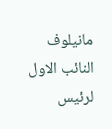مانيلوف النائب الاول لرئيس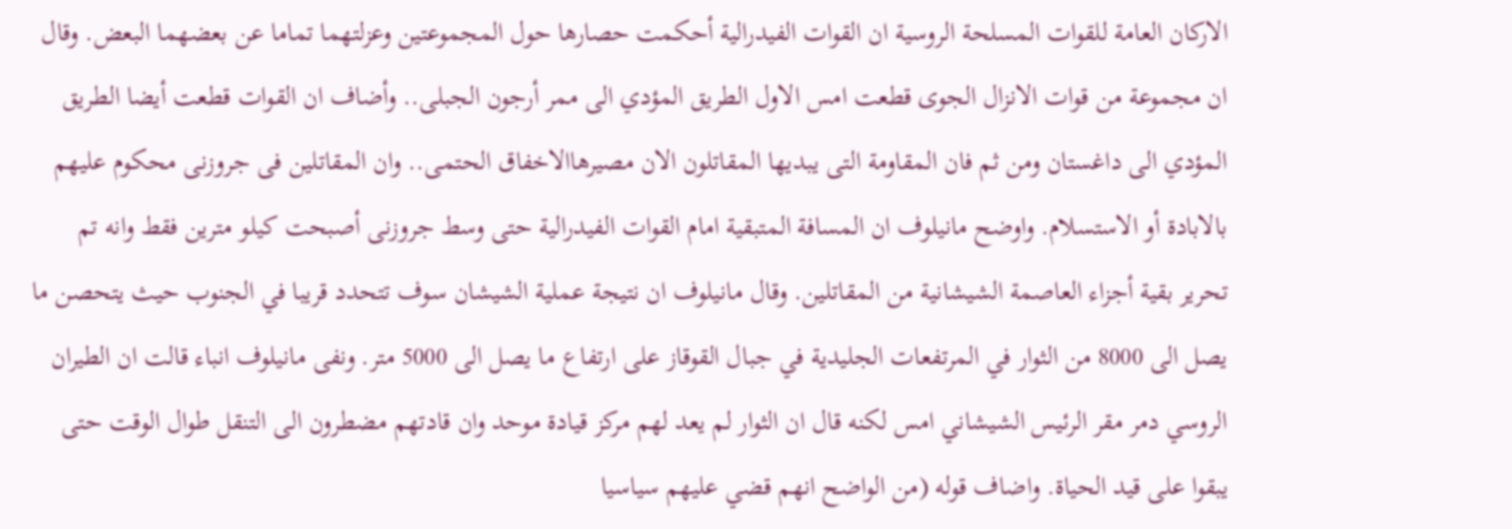الاركان العامة للقوات المسلحة الروسية ان القوات الفيدرالية أحكمت حصارها حول المجموعتين وعزلتهما تماما عن بعضهما البعض. وقال ان مجموعة من قوات الانزال الجوى قطعت امس الاول الطريق المؤدي الى ممر أرجون الجبلى.. وأضاف ان القوات قطعت أيضا الطريق المؤدي الى داغستان ومن ثم فان المقاومة التى يبديها المقاتلون الان مصيرهاالاخفاق الحتمى.. وان المقاتلين فى جروزنى محكوم عليهم بالابادة أو الاستسلام. واوضح مانيلوف ان المسافة المتبقية امام القوات الفيدرالية حتى وسط جروزنى أصبحت كيلو مترين فقط وانه تم تحرير بقية أجزاء العاصمة الشيشانية من المقاتلين. وقال مانيلوف ان نتيجة عملية الشيشان سوف تتحدد قريبا في الجنوب حيث يتحصن ما يصل الى 8000 من الثوار في المرتفعات الجليدية في جبال القوقاز على ارتفاع ما يصل الى 5000 متر. ونفى مانيلوف انباء قالت ان الطيران الروسي دمر مقر الرئيس الشيشاني امس لكنه قال ان الثوار لم يعد لهم مركز قيادة موحد وان قادتهم مضطرون الى التنقل طوال الوقت حتى يبقوا على قيد الحياة. واضاف قوله (من الواضح انهم قضي عليهم سياسيا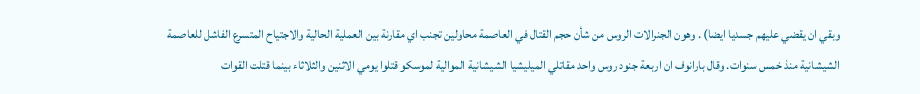وبقي ان يقضي عليهم جسديا ايضا) . وهون الجنرالات الروس من شأن حجم القتال في العاصمة محاولين تجنب اي مقارنة بين العملية الحالية والاجتياح المتسرع الفاشل للعاصمة الشيشانية منذ خمس سنوات. وقال بارانوف ان اربعة جنود روس واحد مقاتلي الميليشيا الشيشانية الموالية لموسكو قتلوا يومي الاثنين والثلاثاء بينما قتلت القوات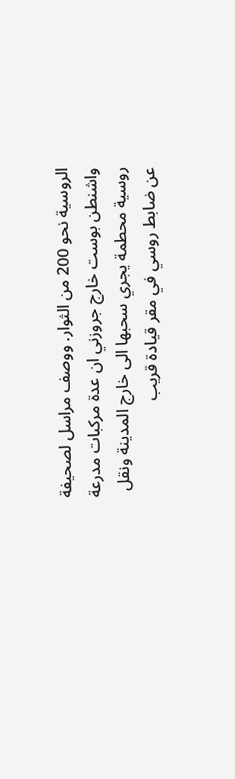الروسية نحو 200 من الثوار. ووصف مراسل لصحيفة واشنطن بوست خارج جروزني ان عدة مركبات مدرعة روسية محطمة يجري سحبها الى خارج المدينة ونقل عن ضابط روسي في مقر قيادة قريب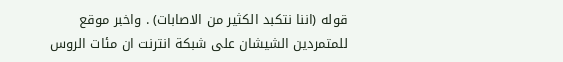قوله (اننا نتكبد الكثير من الاصابات) . واخبر موقع للمتمردين الشيشان على شبكة انترنت ان مئات الروس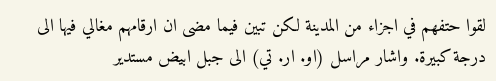لقوا حتفهم في اجزاء من المدينة لكن تبين فيما مضى ان ارقامهم مغالي فيها الى درجة كبيرة. واشار مراسل (او. ار. تي) الى جبل ابيض مستدير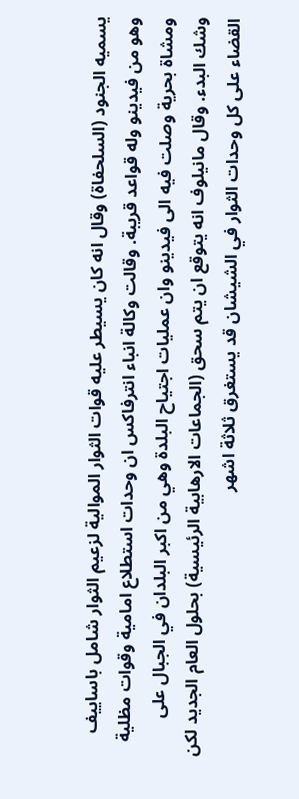يسميه الجنود (السلحفاة) وقال انه كان يسيطر عليه قوات الثوار الموالية لزعيم الثوار شامل باساييف وهو من فيدينو وله قواعد قريبة. وقالت وكالة انباء انترفاكس ان وحدات استطلاع امامية وقوات مظلية ومشاة بحرية وصلت فيه الى فيدينو وان عمليات اجتياح البلدة وهي من اكبر البلدان في الجبال على وشك البدء. وقال مانيلوف انه يتوقع ان يتم سحق (الجماعات الارهابية الرئيسية) بحلول العام الجديد لكن القضاء على كل وحدات الثوار في الشيشان قد يستغرق ثلاثة اشهر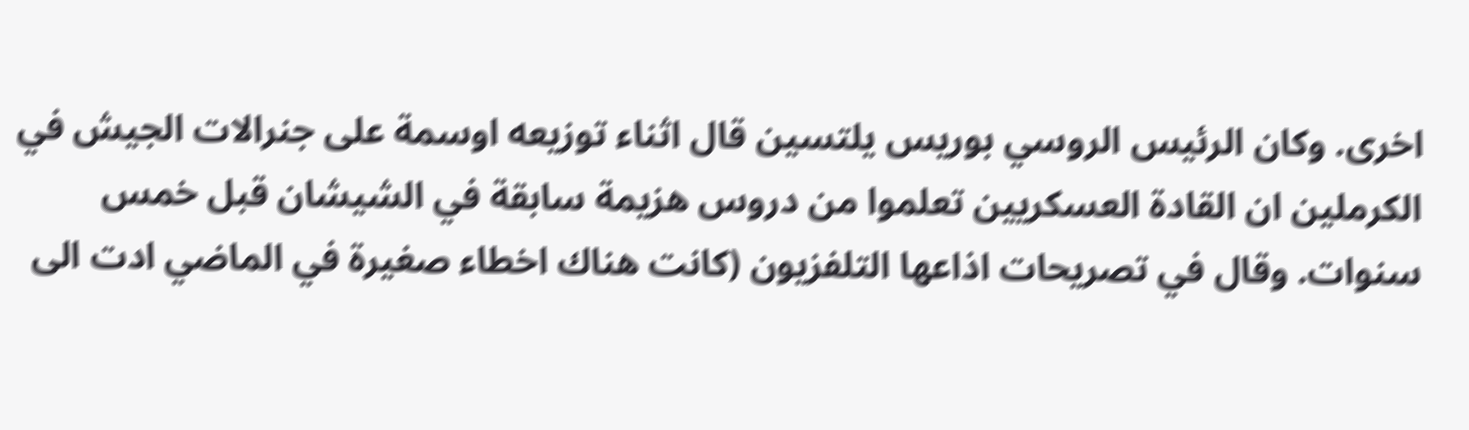اخرى. وكان الرئيس الروسي بوريس يلتسين قال اثناء توزيعه اوسمة على جنرالات الجيش في الكرملين ان القادة العسكريين تعلموا من دروس هزيمة سابقة في الشيشان قبل خمس سنوات. وقال في تصريحات اذاعها التلفزيون (كانت هناك اخطاء صغيرة في الماضي ادت الى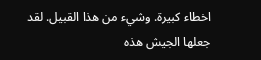اخطاء كبيرة. وشيء من هذا القبيل. لقد جعلها الجيش هذه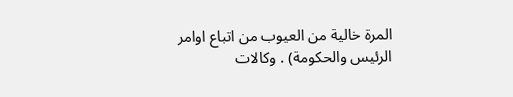المرة خالية من العيوب من اتباع اوامر الرئيس والحكومة) . وكالات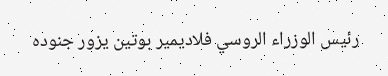رئيس الوزراء الروسي فلاديمير بوتين يزور جنوده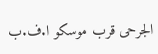الجرحى قرب موسكو ا.ف.ب